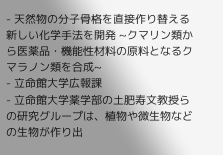- 天然物の分子骨格を直接作り替える新しい化学手法を開発 ~クマリン類から医薬品・機能性材料の原料となるクマラノン類を合成~
- 立命館大学広報課
- 立命館大学薬学部の土肥寿文教授らの研究グループは、植物や微生物などの生物が作り出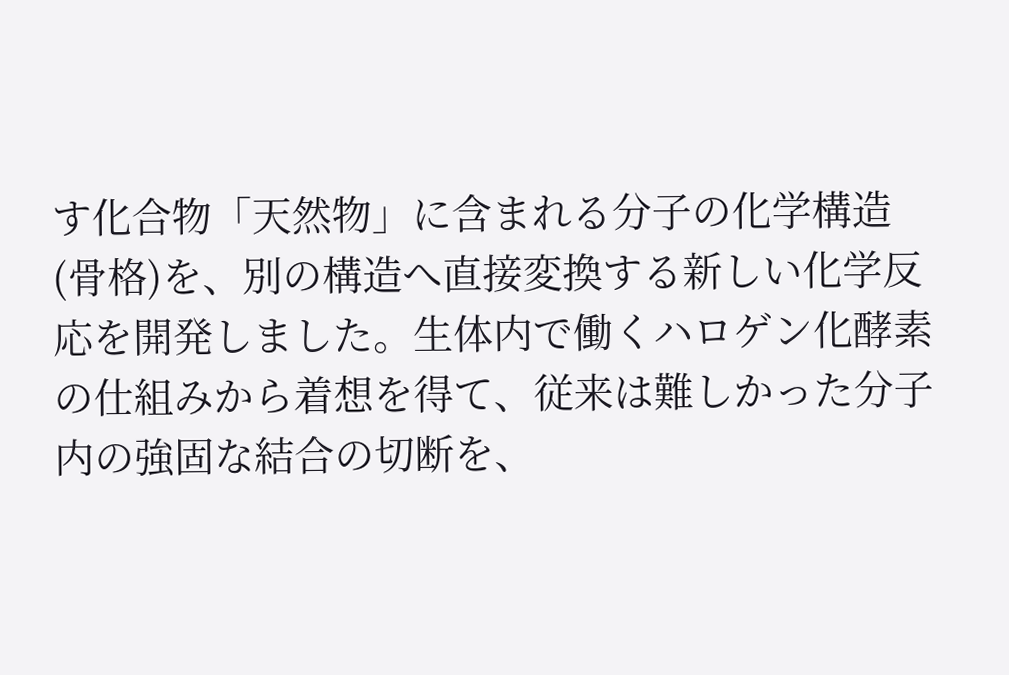す化合物「天然物」に含まれる分子の化学構造(骨格)を、別の構造へ直接変換する新しい化学反応を開発しました。生体内で働くハロゲン化酵素の仕組みから着想を得て、従来は難しかった分子内の強固な結合の切断を、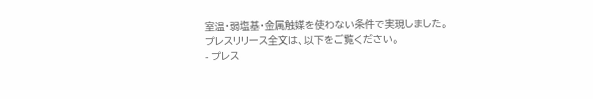室温・弱塩基・金属触媒を使わない条件で実現しました。プレスリリース全文は、以下をご覧ください。
- プレス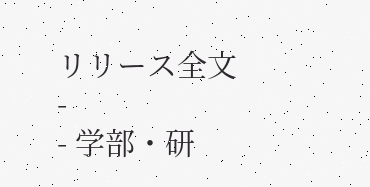リリース全文
-
- 学部・研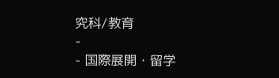究科/教育
-
- 国際展開・留学